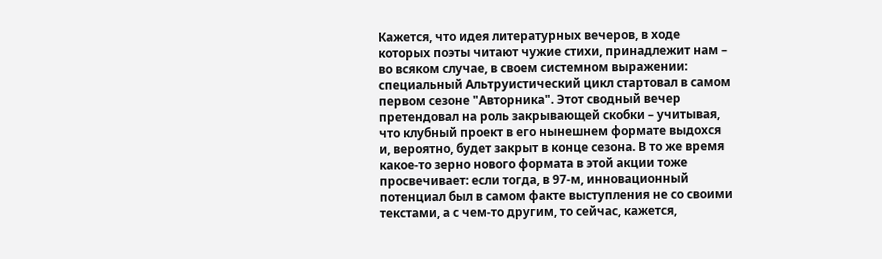Кажется, что идея литературных вечеров, в ходе которых поэты читают чужие стихи, принадлежит нам – во всяком случае, в своем системном выражении: специальный Альтруистический цикл стартовал в самом первом сезоне "Авторника". Этот сводный вечер претендовал на роль закрывающей скобки – учитывая, что клубный проект в его нынешнем формате выдохся и, вероятно, будет закрыт в конце сезона. В то же время какое-то зерно нового формата в этой акции тоже просвечивает: если тогда, в 97-м, инновационный потенциал был в самом факте выступления не со своими текстами, а с чем-то другим, то сейчас, кажется,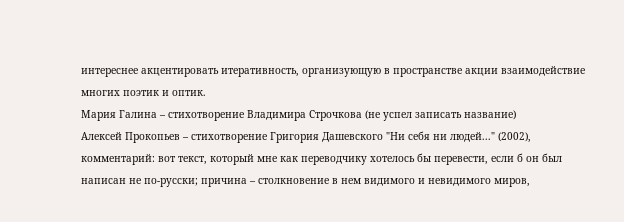интереснее акцентировать итеративность, организующую в пространстве акции взаимодействие многих поэтик и оптик.
Мария Галина – стихотворение Владимира Строчкова (не успел записать название)
Алексей Прокопьев – стихотворение Григория Дашевского "Ни себя ни людей..." (2002), комментарий: вот текст, который мне как переводчику хотелось бы перевести, если б он был написан не по-русски; причина – столкновение в нем видимого и невидимого миров,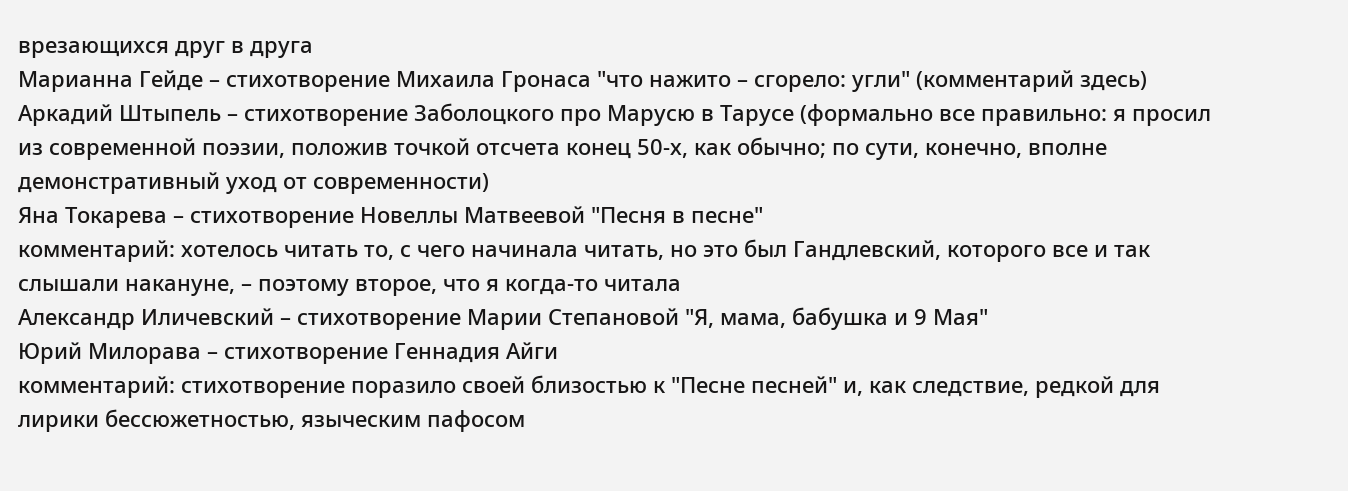врезающихся друг в друга
Марианна Гейде – стихотворение Михаила Гронаса "что нажито – сгорело: угли" (комментарий здесь)
Аркадий Штыпель – стихотворение Заболоцкого про Марусю в Тарусе (формально все правильно: я просил из современной поэзии, положив точкой отсчета конец 50-х, как обычно; по сути, конечно, вполне демонстративный уход от современности)
Яна Токарева – стихотворение Новеллы Матвеевой "Песня в песне"
комментарий: хотелось читать то, с чего начинала читать, но это был Гандлевский, которого все и так слышали накануне, – поэтому второе, что я когда-то читала
Александр Иличевский – стихотворение Марии Степановой "Я, мама, бабушка и 9 Мая"
Юрий Милорава – стихотворение Геннадия Айги
комментарий: стихотворение поразило своей близостью к "Песне песней" и, как следствие, редкой для лирики бессюжетностью, языческим пафосом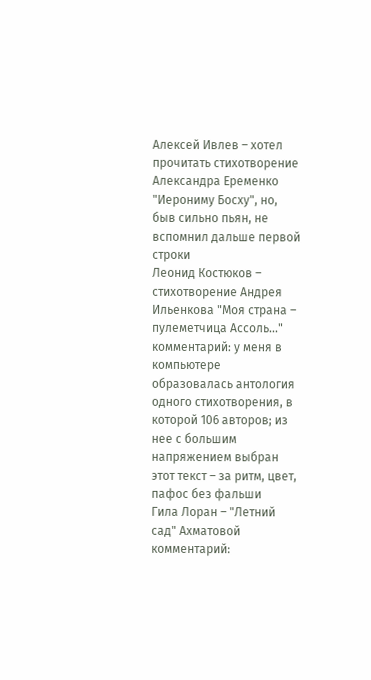Алексей Ивлев – хотел прочитать стихотворение Александра Еременко "Иерониму Босху", но, быв сильно пьян, не вспомнил дальше первой строки
Леонид Костюков – стихотворение Андрея Ильенкова "Моя страна – пулеметчица Ассоль..."
комментарий: у меня в компьютере образовалась антология одного стихотворения, в которой 106 авторов; из нее с большим напряжением выбран этот текст – за ритм, цвет, пафос без фальши
Гила Лоран – "Летний сад" Ахматовой
комментарий: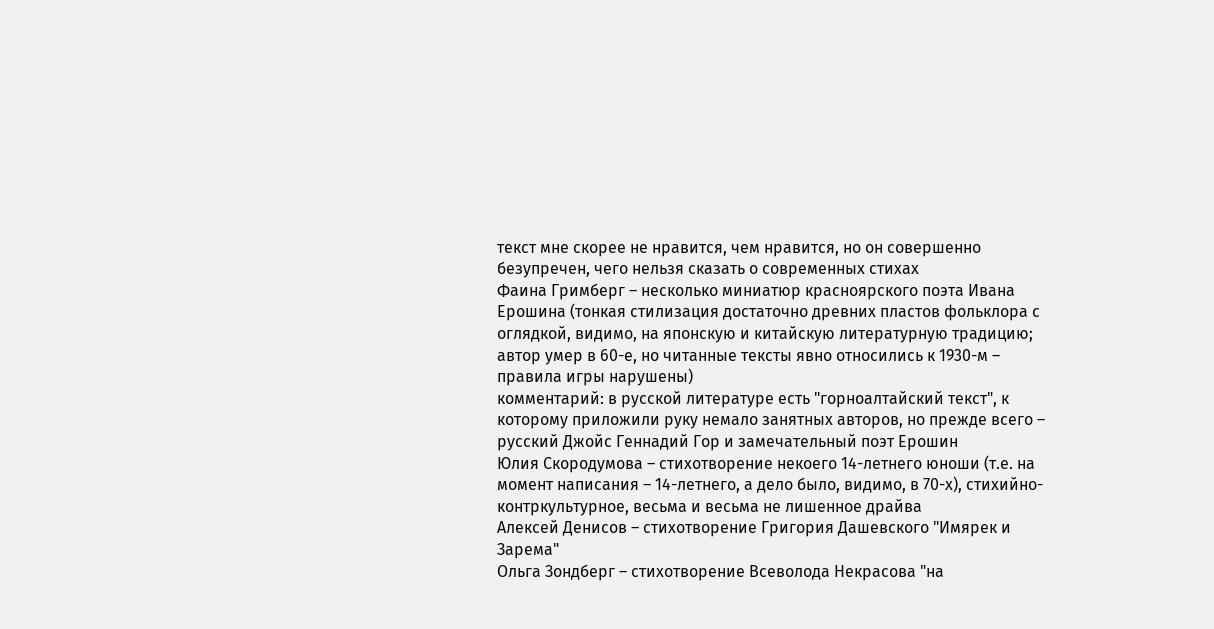текст мне скорее не нравится, чем нравится, но он совершенно безупречен, чего нельзя сказать о современных стихах
Фаина Гримберг – несколько миниатюр красноярского поэта Ивана Ерошина (тонкая стилизация достаточно древних пластов фольклора с оглядкой, видимо, на японскую и китайскую литературную традицию; автор умер в 60-е, но читанные тексты явно относились к 1930-м – правила игры нарушены)
комментарий: в русской литературе есть "горноалтайский текст", к которому приложили руку немало занятных авторов, но прежде всего – русский Джойс Геннадий Гор и замечательный поэт Ерошин
Юлия Скородумова – стихотворение некоего 14-летнего юноши (т.е. на момент написания – 14-летнего, а дело было, видимо, в 70-х), стихийно-контркультурное, весьма и весьма не лишенное драйва
Алексей Денисов – стихотворение Григория Дашевского "Имярек и Зарема"
Ольга Зондберг – стихотворение Всеволода Некрасова "на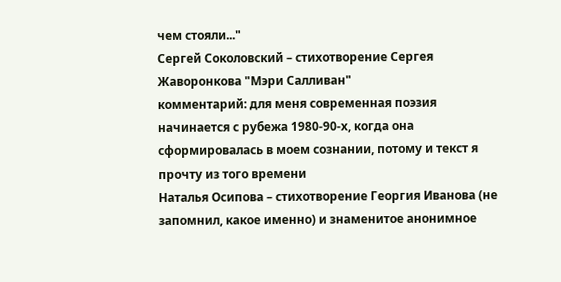чем стояли..."
Сергей Соколовский – стихотворение Сергея Жаворонкова "Мэри Салливан"
комментарий: для меня современная поэзия начинается с рубежа 1980-90-х, когда она сформировалась в моем сознании, потому и текст я прочту из того времени
Наталья Осипова – стихотворение Георгия Иванова (не запомнил, какое именно) и знаменитое анонимное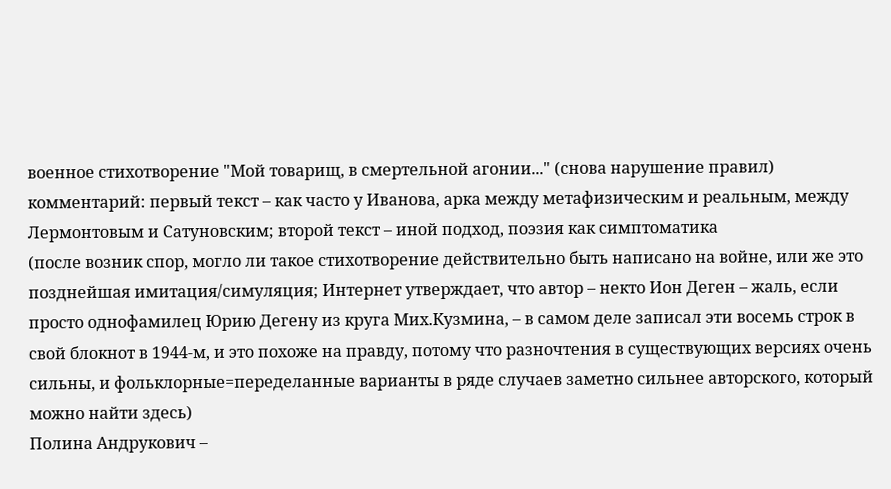военное стихотворение "Мой товарищ, в смертельной агонии..." (снова нарушение правил)
комментарий: первый текст – как часто у Иванова, арка между метафизическим и реальным, между Лермонтовым и Сатуновским; второй текст – иной подход, поэзия как симптоматика
(после возник спор, могло ли такое стихотворение действительно быть написано на войне, или же это позднейшая имитация/симуляция; Интернет утверждает, что автор – некто Ион Деген – жаль, если просто однофамилец Юрию Дегену из круга Мих.Кузмина, – в самом деле записал эти восемь строк в свой блокнот в 1944-м, и это похоже на правду, потому что разночтения в существующих версиях очень сильны, и фольклорные=переделанные варианты в ряде случаев заметно сильнее авторского, который можно найти здесь)
Полина Андрукович –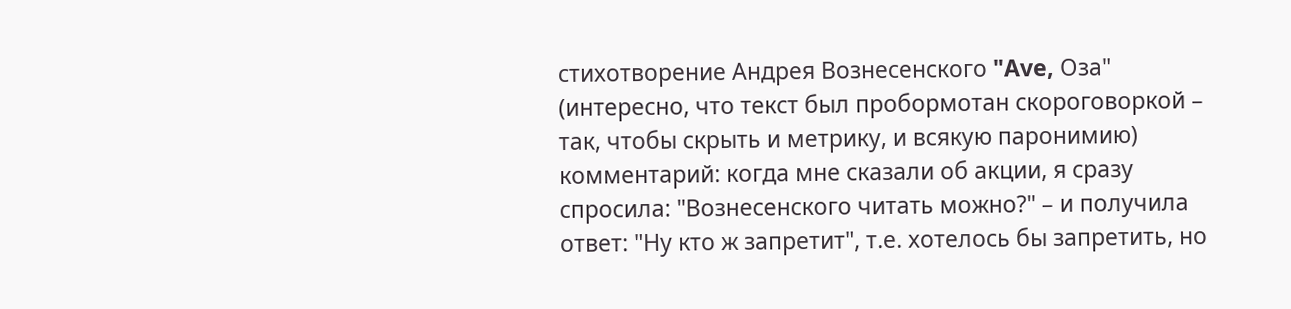стихотворение Андрея Вознесенского "Ave, Оза" (интересно, что текст был пробормотан скороговоркой – так, чтобы скрыть и метрику, и всякую паронимию)
комментарий: когда мне сказали об акции, я сразу спросила: "Вознесенского читать можно?" – и получила ответ: "Ну кто ж запретит", т.е. хотелось бы запретить, но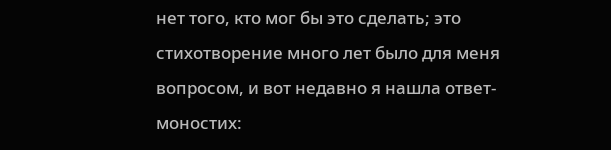нет того, кто мог бы это сделать; это стихотворение много лет было для меня вопросом, и вот недавно я нашла ответ-моностих: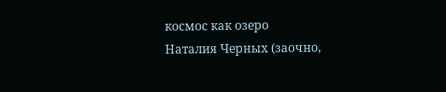космос как озеро
Наталия Черных (заочно,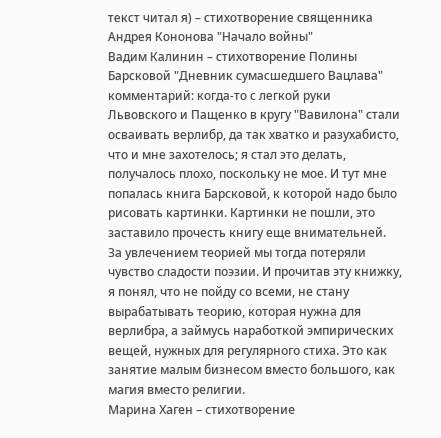текст читал я) – стихотворение священника Андрея Кононова "Начало войны"
Вадим Калинин – стихотворение Полины Барсковой "Дневник сумасшедшего Вацлава"
комментарий: когда-то с легкой руки Львовского и Пащенко в кругу "Вавилона" стали осваивать верлибр, да так хватко и разухабисто, что и мне захотелось; я стал это делать, получалось плохо, поскольку не мое. И тут мне попалась книга Барсковой, к которой надо было рисовать картинки. Картинки не пошли, это заставило прочесть книгу еще внимательней. За увлечением теорией мы тогда потеряли чувство сладости поэзии. И прочитав эту книжку, я понял, что не пойду со всеми, не стану вырабатывать теорию, которая нужна для верлибра, а займусь наработкой эмпирических вещей, нужных для регулярного стиха. Это как занятие малым бизнесом вместо большого, как магия вместо религии.
Марина Хаген – стихотворение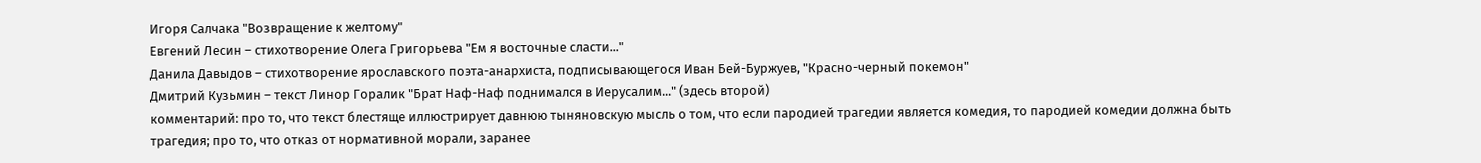Игоря Салчака "Возвращение к желтому"
Евгений Лесин – стихотворение Олега Григорьева "Ем я восточные сласти..."
Данила Давыдов – стихотворение ярославского поэта-анархиста, подписывающегося Иван Бей-Буржуев, "Красно-черный покемон"
Дмитрий Кузьмин – текст Линор Горалик "Брат Наф-Наф поднимался в Иерусалим..." (здесь второй)
комментарий: про то, что текст блестяще иллюстрирует давнюю тыняновскую мысль о том, что если пародией трагедии является комедия, то пародией комедии должна быть трагедия; про то, что отказ от нормативной морали, заранее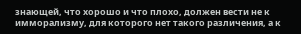знающей, что хорошо и что плохо, должен вести не к имморализму, для которого нет такого различения, а к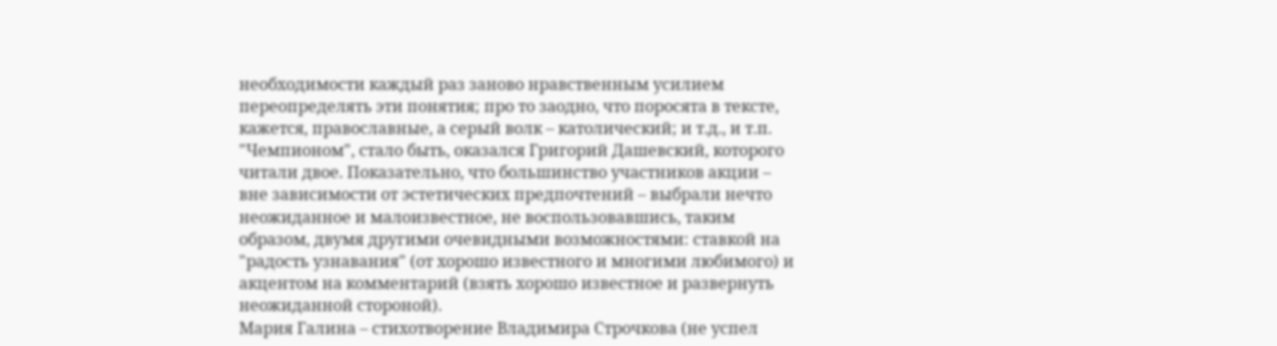необходимости каждый раз заново нравственным усилием переопределять эти понятия; про то заодно, что поросята в тексте, кажется, православные, а серый волк – католический; и т.д., и т.п.
"Чемпионом", стало быть, оказался Григорий Дашевский, которого читали двое. Показательно, что большинство участников акции – вне зависимости от эстетических предпочтений – выбрали нечто неожиданное и малоизвестное, не воспользовавшись, таким образом, двумя другими очевидными возможностями: ставкой на "радость узнавания" (от хорошо известного и многими любимого) и акцентом на комментарий (взять хорошо известное и развернуть неожиданной стороной).
Мария Галина – стихотворение Владимира Строчкова (не успел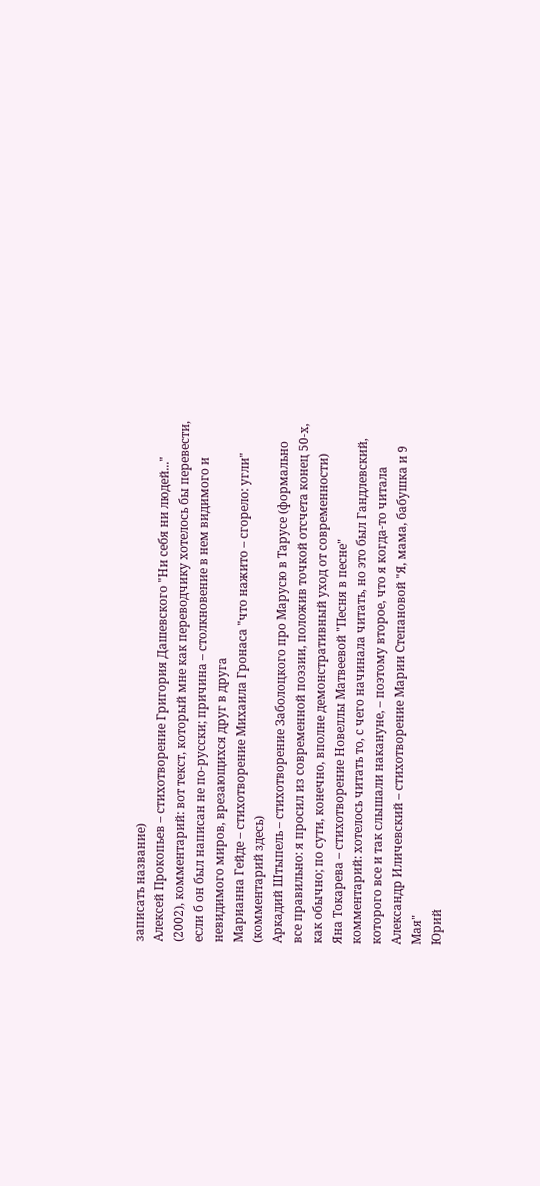записать название)
Алексей Прокопьев – стихотворение Григория Дашевского "Ни себя ни людей..." (2002), комментарий: вот текст, который мне как переводчику хотелось бы перевести, если б он был написан не по-русски; причина – столкновение в нем видимого и невидимого миров, врезающихся друг в друга
Марианна Гейде – стихотворение Михаила Гронаса "что нажито – сгорело: угли" (комментарий здесь)
Аркадий Штыпель – стихотворение Заболоцкого про Марусю в Тарусе (формально все правильно: я просил из современной поэзии, положив точкой отсчета конец 50-х, как обычно; по сути, конечно, вполне демонстративный уход от современности)
Яна Токарева – стихотворение Новеллы Матвеевой "Песня в песне"
комментарий: хотелось читать то, с чего начинала читать, но это был Гандлевский, которого все и так слышали накануне, – поэтому второе, что я когда-то читала
Александр Иличевский – стихотворение Марии Степановой "Я, мама, бабушка и 9 Мая"
Юрий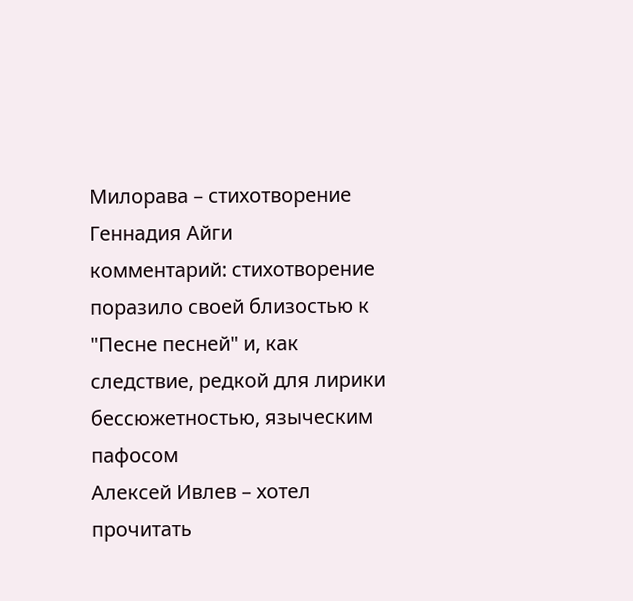Милорава – стихотворение Геннадия Айги
комментарий: стихотворение поразило своей близостью к "Песне песней" и, как следствие, редкой для лирики бессюжетностью, языческим пафосом
Алексей Ивлев – хотел прочитать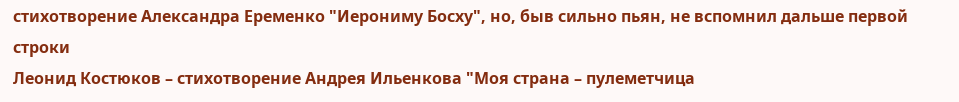стихотворение Александра Еременко "Иерониму Босху", но, быв сильно пьян, не вспомнил дальше первой строки
Леонид Костюков – стихотворение Андрея Ильенкова "Моя страна – пулеметчица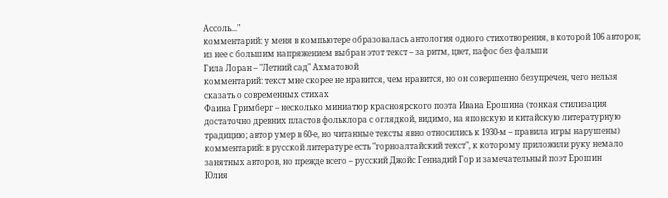Ассоль..."
комментарий: у меня в компьютере образовалась антология одного стихотворения, в которой 106 авторов; из нее с большим напряжением выбран этот текст – за ритм, цвет, пафос без фальши
Гила Лоран – "Летний сад" Ахматовой
комментарий: текст мне скорее не нравится, чем нравится, но он совершенно безупречен, чего нельзя сказать о современных стихах
Фаина Гримберг – несколько миниатюр красноярского поэта Ивана Ерошина (тонкая стилизация достаточно древних пластов фольклора с оглядкой, видимо, на японскую и китайскую литературную традицию; автор умер в 60-е, но читанные тексты явно относились к 1930-м – правила игры нарушены)
комментарий: в русской литературе есть "горноалтайский текст", к которому приложили руку немало занятных авторов, но прежде всего – русский Джойс Геннадий Гор и замечательный поэт Ерошин
Юлия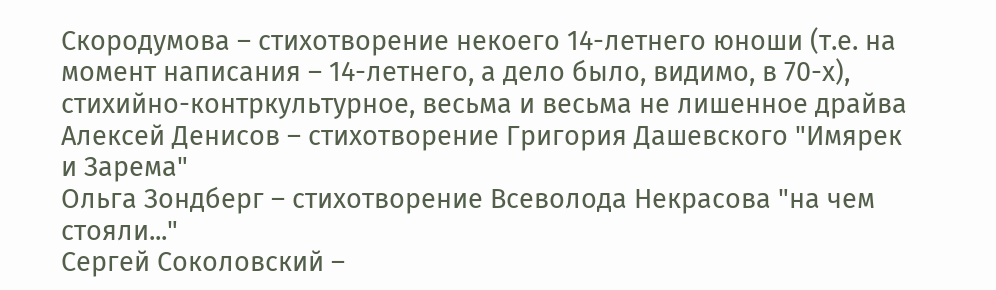Скородумова – стихотворение некоего 14-летнего юноши (т.е. на момент написания – 14-летнего, а дело было, видимо, в 70-х), стихийно-контркультурное, весьма и весьма не лишенное драйва
Алексей Денисов – стихотворение Григория Дашевского "Имярек и Зарема"
Ольга Зондберг – стихотворение Всеволода Некрасова "на чем стояли..."
Сергей Соколовский –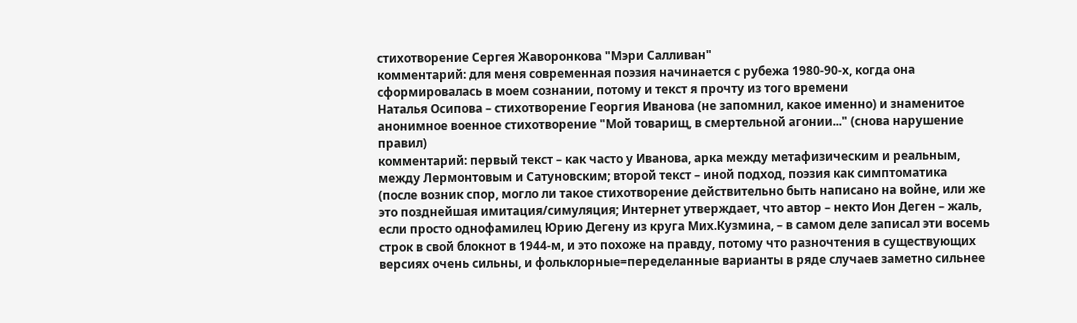стихотворение Сергея Жаворонкова "Мэри Салливан"
комментарий: для меня современная поэзия начинается с рубежа 1980-90-х, когда она сформировалась в моем сознании, потому и текст я прочту из того времени
Наталья Осипова – стихотворение Георгия Иванова (не запомнил, какое именно) и знаменитое анонимное военное стихотворение "Мой товарищ, в смертельной агонии..." (снова нарушение правил)
комментарий: первый текст – как часто у Иванова, арка между метафизическим и реальным, между Лермонтовым и Сатуновским; второй текст – иной подход, поэзия как симптоматика
(после возник спор, могло ли такое стихотворение действительно быть написано на войне, или же это позднейшая имитация/симуляция; Интернет утверждает, что автор – некто Ион Деген – жаль, если просто однофамилец Юрию Дегену из круга Мих.Кузмина, – в самом деле записал эти восемь строк в свой блокнот в 1944-м, и это похоже на правду, потому что разночтения в существующих версиях очень сильны, и фольклорные=переделанные варианты в ряде случаев заметно сильнее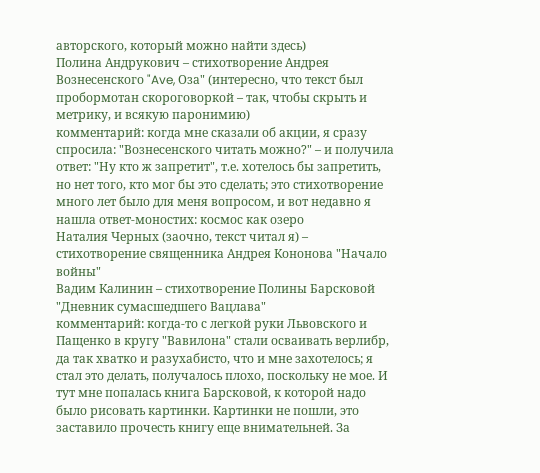авторского, который можно найти здесь)
Полина Андрукович – стихотворение Андрея Вознесенского "Ave, Оза" (интересно, что текст был пробормотан скороговоркой – так, чтобы скрыть и метрику, и всякую паронимию)
комментарий: когда мне сказали об акции, я сразу спросила: "Вознесенского читать можно?" – и получила ответ: "Ну кто ж запретит", т.е. хотелось бы запретить, но нет того, кто мог бы это сделать; это стихотворение много лет было для меня вопросом, и вот недавно я нашла ответ-моностих: космос как озеро
Наталия Черных (заочно, текст читал я) – стихотворение священника Андрея Кононова "Начало войны"
Вадим Калинин – стихотворение Полины Барсковой "Дневник сумасшедшего Вацлава"
комментарий: когда-то с легкой руки Львовского и Пащенко в кругу "Вавилона" стали осваивать верлибр, да так хватко и разухабисто, что и мне захотелось; я стал это делать, получалось плохо, поскольку не мое. И тут мне попалась книга Барсковой, к которой надо было рисовать картинки. Картинки не пошли, это заставило прочесть книгу еще внимательней. За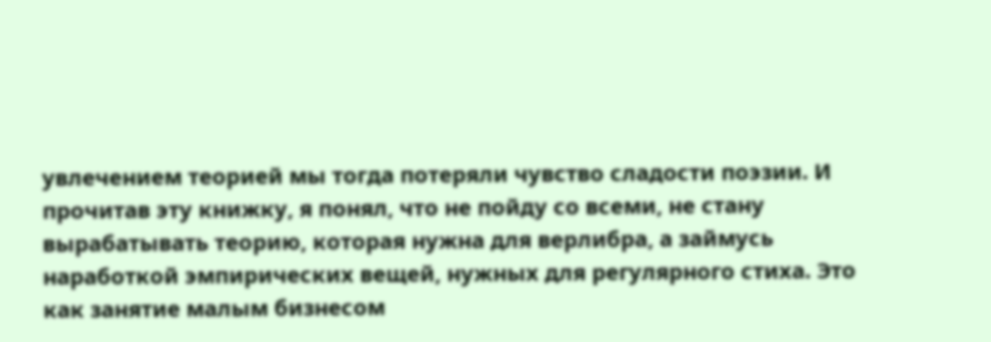увлечением теорией мы тогда потеряли чувство сладости поэзии. И прочитав эту книжку, я понял, что не пойду со всеми, не стану вырабатывать теорию, которая нужна для верлибра, а займусь наработкой эмпирических вещей, нужных для регулярного стиха. Это как занятие малым бизнесом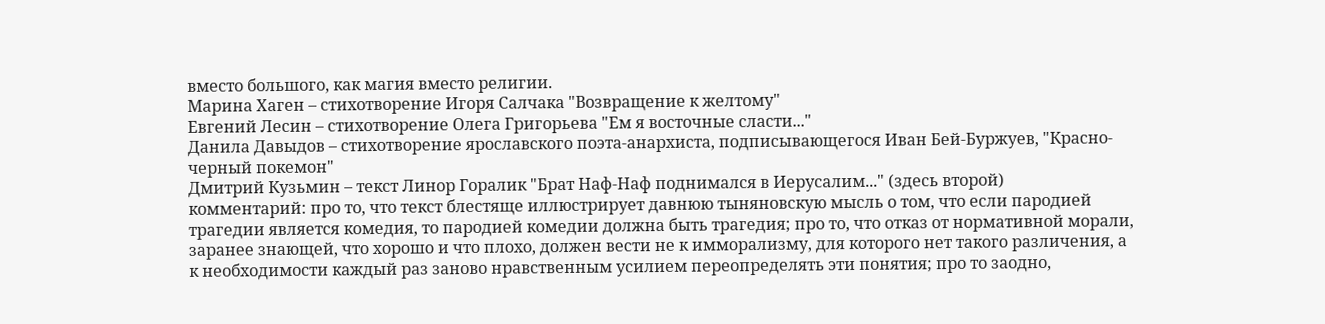вместо большого, как магия вместо религии.
Марина Хаген – стихотворение Игоря Салчака "Возвращение к желтому"
Евгений Лесин – стихотворение Олега Григорьева "Ем я восточные сласти..."
Данила Давыдов – стихотворение ярославского поэта-анархиста, подписывающегося Иван Бей-Буржуев, "Красно-черный покемон"
Дмитрий Кузьмин – текст Линор Горалик "Брат Наф-Наф поднимался в Иерусалим..." (здесь второй)
комментарий: про то, что текст блестяще иллюстрирует давнюю тыняновскую мысль о том, что если пародией трагедии является комедия, то пародией комедии должна быть трагедия; про то, что отказ от нормативной морали, заранее знающей, что хорошо и что плохо, должен вести не к имморализму, для которого нет такого различения, а к необходимости каждый раз заново нравственным усилием переопределять эти понятия; про то заодно,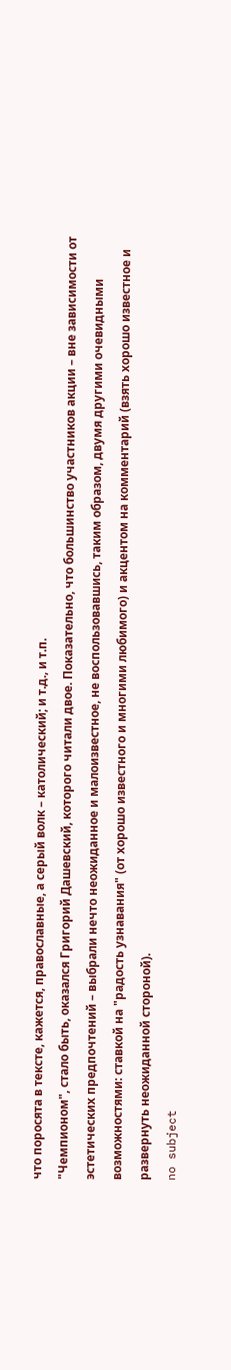что поросята в тексте, кажется, православные, а серый волк – католический; и т.д., и т.п.
"Чемпионом", стало быть, оказался Григорий Дашевский, которого читали двое. Показательно, что большинство участников акции – вне зависимости от эстетических предпочтений – выбрали нечто неожиданное и малоизвестное, не воспользовавшись, таким образом, двумя другими очевидными возможностями: ставкой на "радость узнавания" (от хорошо известного и многими любимого) и акцентом на комментарий (взять хорошо известное и развернуть неожиданной стороной).
no subject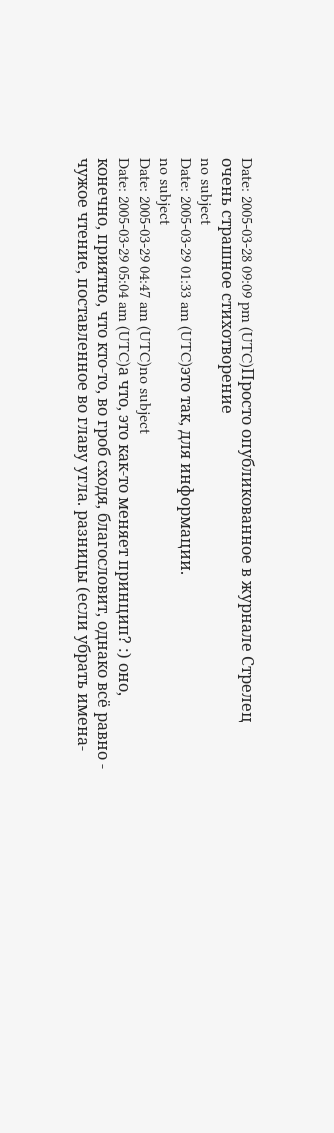Date: 2005-03-28 09:09 pm (UTC)Просто опубликованное в журнале Стрелец очень страшное стихотворение
no subject
Date: 2005-03-29 01:33 am (UTC)это так, для информации.
no subject
Date: 2005-03-29 04:47 am (UTC)no subject
Date: 2005-03-29 05:04 am (UTC)а что, это как-то меняет принцип? :) оно, конечно, приятно, что кто-то, во гроб сходя, благословит, однако всё равно - чужое чтение, поставленное во главу угла. разницы (если убрать имена-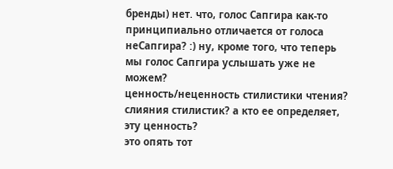бренды) нет. что, голос Сапгира как-то принципиально отличается от голоса неСапгира? :) ну, кроме того, что теперь мы голос Сапгира услышать уже не можем?
ценность/неценность стилистики чтения? слияния стилистик? а кто ее определяет, эту ценность?
это опять тот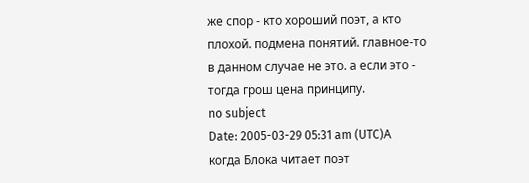же спор - кто хороший поэт, а кто плохой. подмена понятий. главное-то в данном случае не это. а если это - тогда грош цена принципу.
no subject
Date: 2005-03-29 05:31 am (UTC)А когда Блока читает поэт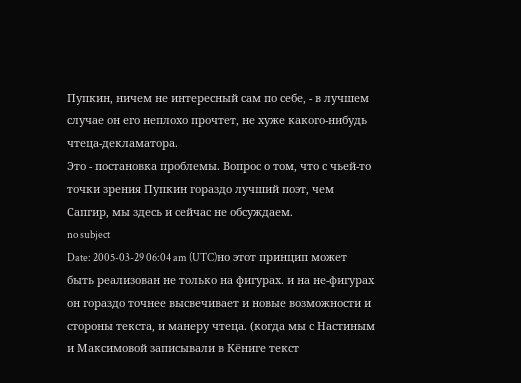Пупкин, ничем не интересный сам по себе, - в лучшем случае он его неплохо прочтет, не хуже какого-нибудь чтеца-декламатора.
Это - постановка проблемы. Вопрос о том, что с чьей-то точки зрения Пупкин гораздо лучший поэт, чем Сапгир, мы здесь и сейчас не обсуждаем.
no subject
Date: 2005-03-29 06:04 am (UTC)но этот принцип может быть реализован не только на фигурах. и на не-фигурах он гораздо точнее высвечивает и новые возможности и стороны текста, и манеру чтеца. (когда мы с Настиным и Максимовой записывали в Кёниге текст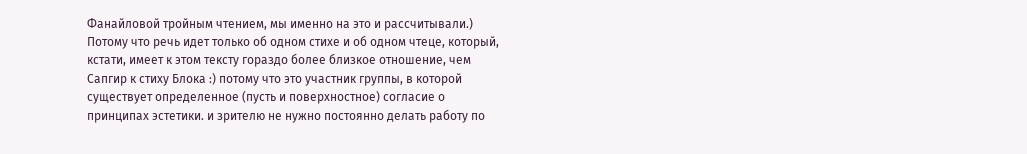Фанайловой тройным чтением, мы именно на это и рассчитывали.) Потому что речь идет только об одном стихе и об одном чтеце, который, кстати, имеет к этом тексту гораздо более близкое отношение, чем Сапгир к стиху Блока :) потому что это участник группы, в которой существует определенное (пусть и поверхностное) согласие о принципах эстетики. и зрителю не нужно постоянно делать работу по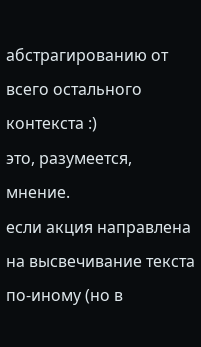абстрагированию от всего остального контекста :)
это, разумеется, мнение.
если акция направлена на высвечивание текста по-иному (но в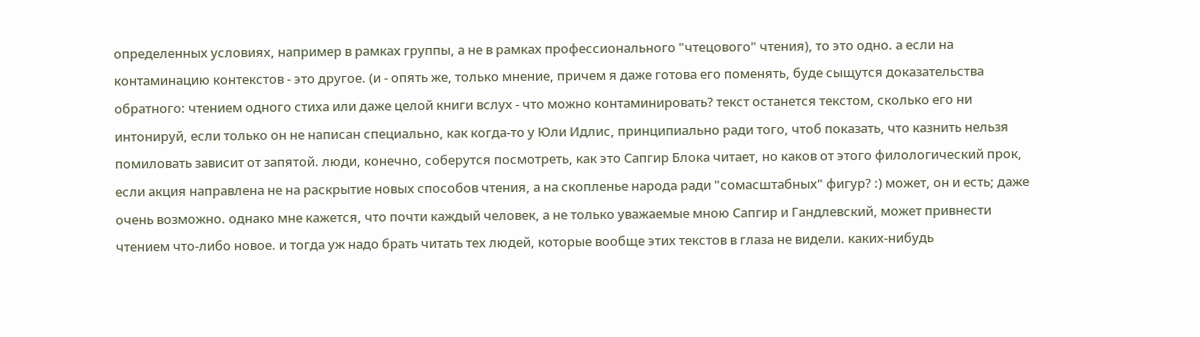определенных условиях, например в рамках группы, а не в рамках профессионального "чтецового" чтения), то это одно. а если на контаминацию контекстов - это другое. (и - опять же, только мнение, причем я даже готова его поменять, буде сыщутся доказательства обратного: чтением одного стиха или даже целой книги вслух - что можно контаминировать? текст останется текстом, сколько его ни интонируй, если только он не написан специально, как когда-то у Юли Идлис, принципиально ради того, чтоб показать, что казнить нельзя помиловать зависит от запятой. люди, конечно, соберутся посмотреть, как это Сапгир Блока читает, но каков от этого филологический прок, если акция направлена не на раскрытие новых способов чтения, а на скопленье народа ради "сомасштабных" фигур? :) может, он и есть; даже очень возможно. однако мне кажется, что почти каждый человек, а не только уважаемые мною Сапгир и Гандлевский, может привнести чтением что-либо новое. и тогда уж надо брать читать тех людей, которые вообще этих текстов в глаза не видели. каких-нибудь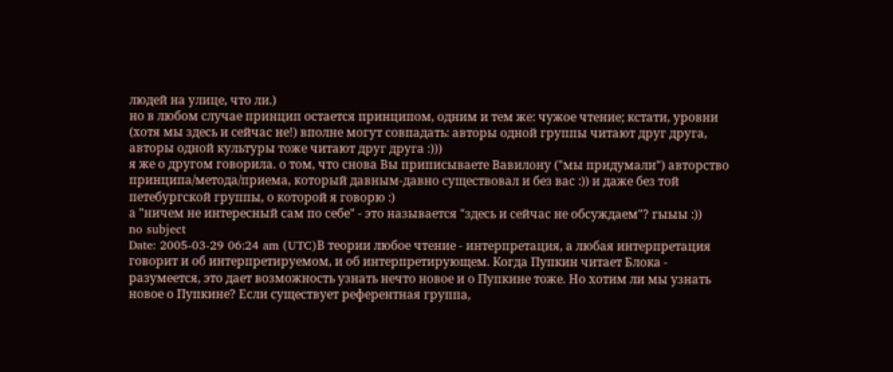людей на улице, что ли.)
но в любом случае принцип остается принципом, одним и тем же: чужое чтение; кстати, уровни (хотя мы здесь и сейчас не!) вполне могут совпадать: авторы одной группы читают друг друга, авторы одной культуры тоже читают друг друга :)))
я же о другом говорила. о том, что снова Вы приписываете Вавилону ("мы придумали") авторство принципа/метода/приема, который давным-давно существовал и без вас :)) и даже без той петебургской группы, о которой я говорю :)
а "ничем не интересный сам по себе" - это называется "здесь и сейчас не обсуждаем"? гыыы :))
no subject
Date: 2005-03-29 06:24 am (UTC)В теории любое чтение - интерпретация, а любая интерпретация говорит и об интерпретируемом, и об интерпретирующем. Когда Пупкин читает Блока - разумеется, это дает возможность узнать нечто новое и о Пупкине тоже. Но хотим ли мы узнать новое о Пупкине? Если существует референтная группа,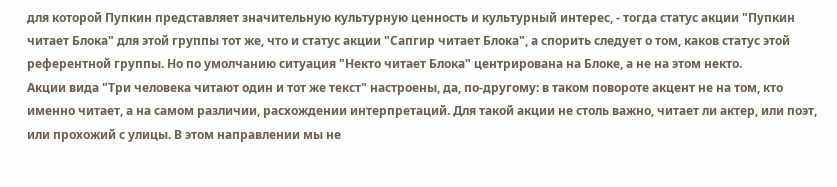для которой Пупкин представляет значительную культурную ценность и культурный интерес, - тогда статус акции "Пупкин читает Блока" для этой группы тот же, что и статус акции "Сапгир читает Блока", а спорить следует о том, каков статус этой референтной группы. Но по умолчанию ситуация "Некто читает Блока" центрирована на Блоке, а не на этом некто.
Акции вида "Три человека читают один и тот же текст" настроены, да, по-другому: в таком повороте акцент не на том, кто именно читает, а на самом различии, расхождении интерпретаций. Для такой акции не столь важно, читает ли актер, или поэт, или прохожий с улицы. В этом направлении мы не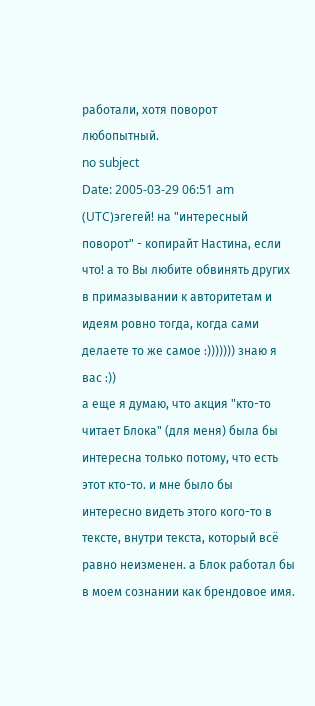работали, хотя поворот любопытный.
no subject
Date: 2005-03-29 06:51 am (UTC)эгегей! на "интересный поворот" - копирайт Настина, если что! а то Вы любите обвинять других в примазывании к авторитетам и идеям ровно тогда, когда сами делаете то же самое :))))))) знаю я вас :))
а еще я думаю, что акция "кто-то читает Блока" (для меня) была бы интересна только потому, что есть этот кто-то. и мне было бы интересно видеть этого кого-то в тексте, внутри текста, который всё равно неизменен. а Блок работал бы в моем сознании как брендовое имя.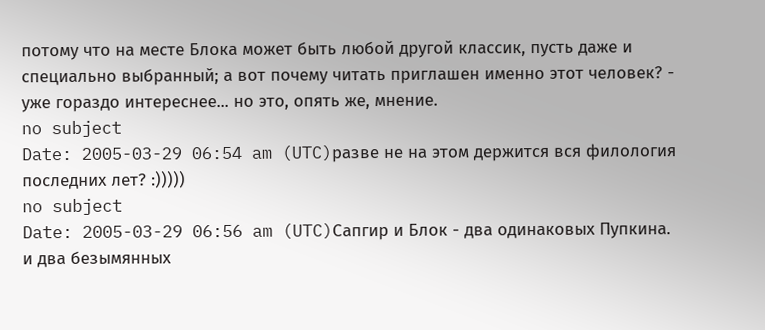потому что на месте Блока может быть любой другой классик, пусть даже и специально выбранный; а вот почему читать приглашен именно этот человек? - уже гораздо интереснее... но это, опять же, мнение.
no subject
Date: 2005-03-29 06:54 am (UTC)разве не на этом держится вся филология последних лет? :)))))
no subject
Date: 2005-03-29 06:56 am (UTC)Сапгир и Блок - два одинаковых Пупкина.
и два безымянных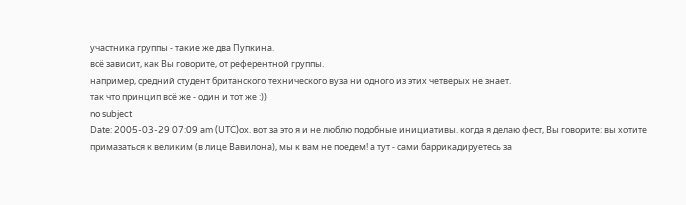участника группы - такие же два Пупкина.
всё зависит, как Вы говорите, от референтной группы.
например, средний студент британского технического вуза ни одного из этих четверых не знает.
так что принцип всё же - один и тот же :))
no subject
Date: 2005-03-29 07:09 am (UTC)ох. вот за это я и не люблю подобные инициативы. когда я делаю фест, Вы говорите: вы хотите примазаться к великим (в лице Вавилона), мы к вам не поедем! а тут - сами баррикадируетесь за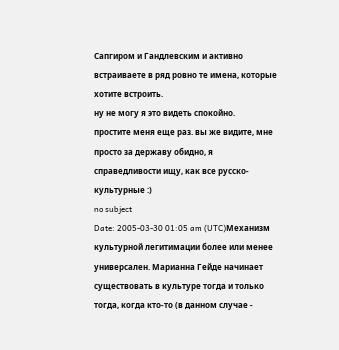Сапгиром и Гандлевским и активно встраиваете в ряд ровно те имена, которые хотите встроить.
ну не могу я это видеть спокойно.
простите меня еще раз. вы же видите, мне просто за державу обидно, я справедливости ищу, как все русско-культурные :)
no subject
Date: 2005-03-30 01:05 am (UTC)Механизм культурной легитимации более или менее универсален. Марианна Гейде начинает существовать в культуре тогда и только тогда, когда кто-то (в данном случае -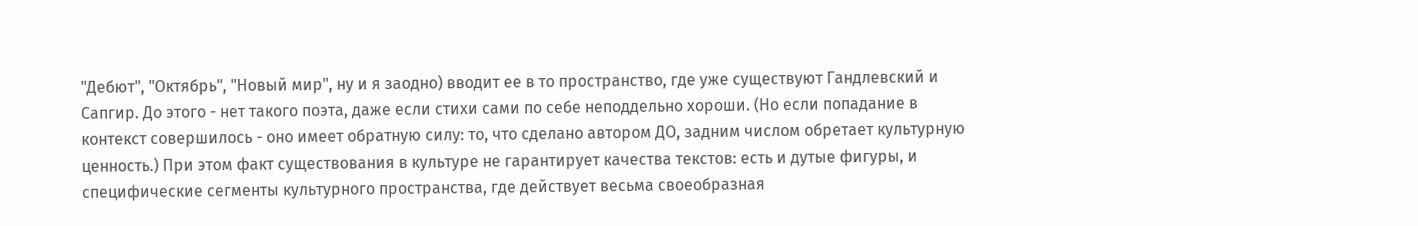"Дебют", "Октябрь", "Новый мир", ну и я заодно) вводит ее в то пространство, где уже существуют Гандлевский и Сапгир. До этого - нет такого поэта, даже если стихи сами по себе неподдельно хороши. (Но если попадание в контекст совершилось - оно имеет обратную силу: то, что сделано автором ДО, задним числом обретает культурную ценность.) При этом факт существования в культуре не гарантирует качества текстов: есть и дутые фигуры, и специфические сегменты культурного пространства, где действует весьма своеобразная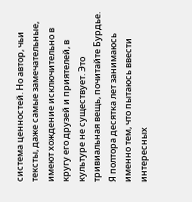система ценностей. Но автор, чьи тексты, даже самые замечательные, имеют хождение исключительно в кругу его друзей и приятелей, в культуре не существует. Это тривиальная вещь, почитайте Бурдье.
Я полтора десятка лет занимаюсь именно тем, что пытаюсь ввести интересных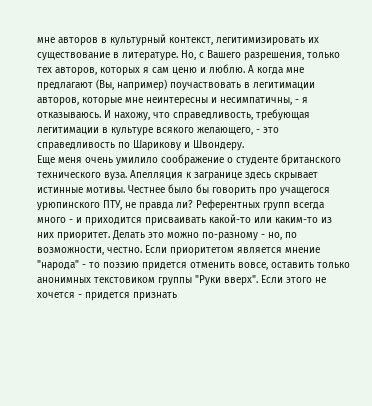мне авторов в культурный контекст, легитимизировать их существование в литературе. Но, с Вашего разрешения, только тех авторов, которых я сам ценю и люблю. А когда мне предлагают (Вы, например) поучаствовать в легитимации авторов, которые мне неинтересны и несимпатичны, - я отказываюсь. И нахожу, что справедливость, требующая легитимации в культуре всякого желающего, - это справедливость по Шарикову и Швондеру.
Еще меня очень умилило соображение о студенте британского технического вуза. Апелляция к загранице здесь скрывает истинные мотивы. Честнее было бы говорить про учащегося урюпинского ПТУ, не правда ли? Референтных групп всегда много - и приходится присваивать какой-то или каким-то из них приоритет. Делать это можно по-разному - но, по возможности, честно. Если приоритетом является мнение "народа" - то поэзию придется отменить вовсе, оставить только анонимных текстовиком группы "Руки вверх". Если этого не хочется - придется признать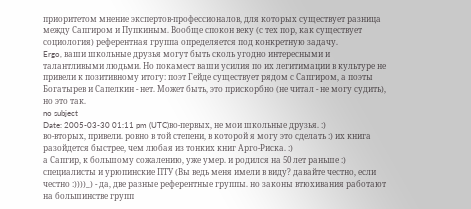приоритетом мнение экспертов-профессионалов, для которых существует разница между Сапгиром и Пупкиным. Вообще спокон веку (с тех пор, как существует социология) референтная группа определяется под конкретную задачу.
Ergo, ваши школьные друзья могут быть сколь угодно интересными и талантливыми людьми. Но покамест ваши усилия по их легитимации в культуре не привели к позитивному итогу: поэт Гейде существует рядом с Сапгиром, а поэты Богатырев и Сапелкин - нет. Может быть, это прискорбно (не читал - не могу судить), но это так.
no subject
Date: 2005-03-30 01:11 pm (UTC)во-первых, не мои школьные друзья. :)
во-вторых, привели. ровно в той степени, в которой я могу это сделать :) их книга разойдется быстрее, чем любая из тонких книг Арго-Риска. :)
а Сапгир, к большому сожалению, уже умер. и родился на 50 лет раньше :)
специалисты и урюпинские ПТУ (Вы ведь меня имели в виду? давайте честно, если честно :))))_) - да, две разные референтные группы. но законы втюхивания работают на большинстве групп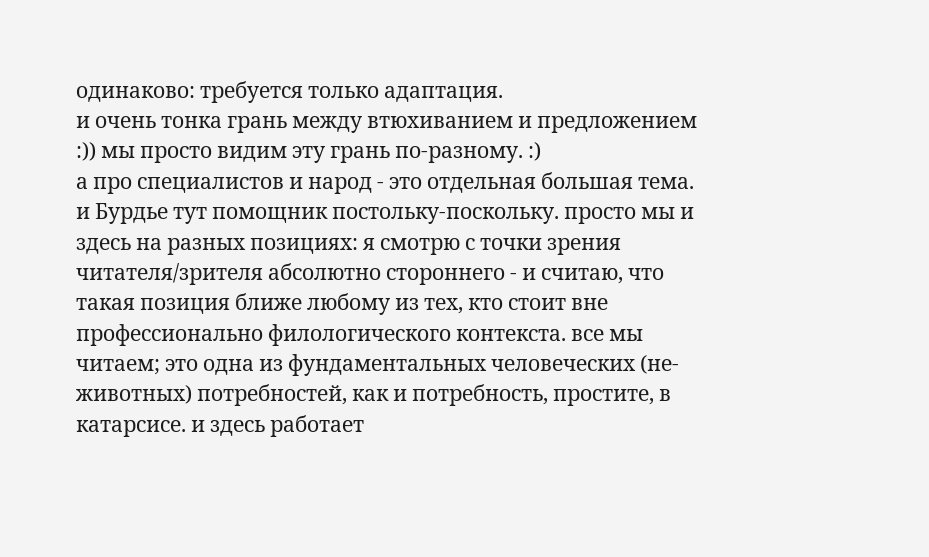одинаково: требуется только адаптация.
и очень тонка грань между втюхиванием и предложением :)) мы просто видим эту грань по-разному. :)
а про специалистов и народ - это отдельная большая тема. и Бурдье тут помощник постольку-поскольку. просто мы и здесь на разных позициях: я смотрю с точки зрения читателя/зрителя абсолютно стороннего - и считаю, что такая позиция ближе любому из тех, кто стоит вне профессионально филологического контекста. все мы читаем; это одна из фундаментальных человеческих (не-животных) потребностей, как и потребность, простите, в катарсисе. и здесь работает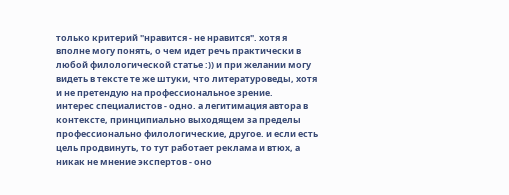только критерий "нравится - не нравится". хотя я вполне могу понять, о чем идет речь практически в любой филологической статье :)) и при желании могу видеть в тексте те же штуки, что литературоведы, хотя и не претендую на профессиональное зрение.
интерес специалистов - одно. а легитимация автора в контексте, принципиально выходящем за пределы профессионально филологические, другое. и если есть цель продвинуть, то тут работает реклама и втюх, а никак не мнение экспертов - оно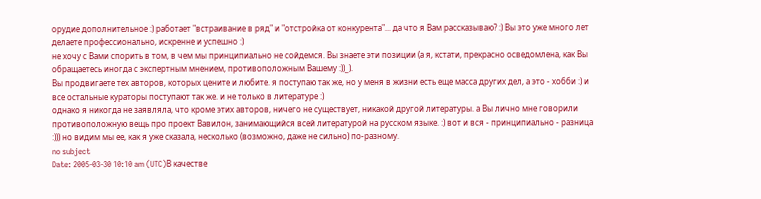орудие дополнительное :) работает "встраивание в ряд" и "отстройка от конкурента"... да что я Вам рассказываю? :) Вы это уже много лет делаете профессионально, искренне и успешно :)
не хочу с Вами спорить в том, в чем мы принципиально не сойдемся. Вы знаете эти позиции (а я, кстати, прекрасно осведомлена, как Вы обращаетесь иногда с экспертным мнением, противоположным Вашему :))_).
Вы продвигаете тех авторов, которых цените и любите. я поступаю так же, но у меня в жизни есть еще масса других дел, а это - хобби :) и все остальные кураторы поступают так же. и не только в литературе :)
однако я никогда не заявляла, что кроме этих авторов, ничего не существует, никакой другой литературы. а Вы лично мне говорили противоположную вещь про проект Вавилон, занимающийся всей литературой на русском языке. :) вот и вся - принципиально - разница :))) но видим мы ее, как я уже сказала, несколько (возможно, даже не сильно) по-разному.
no subject
Date: 2005-03-30 10:10 am (UTC)В качестве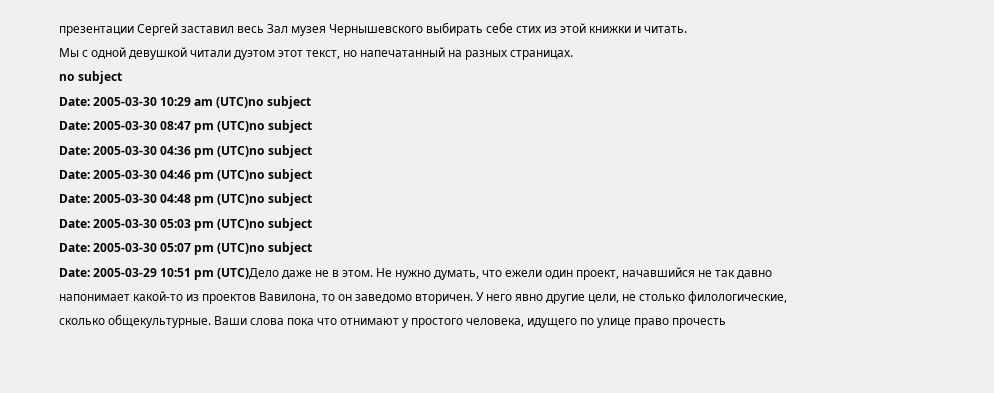презентации Сергей заставил весь Зал музея Чернышевского выбирать себе стих из этой книжки и читать.
Мы с одной девушкой читали дуэтом этот текст, но напечатанный на разных страницах.
no subject
Date: 2005-03-30 10:29 am (UTC)no subject
Date: 2005-03-30 08:47 pm (UTC)no subject
Date: 2005-03-30 04:36 pm (UTC)no subject
Date: 2005-03-30 04:46 pm (UTC)no subject
Date: 2005-03-30 04:48 pm (UTC)no subject
Date: 2005-03-30 05:03 pm (UTC)no subject
Date: 2005-03-30 05:07 pm (UTC)no subject
Date: 2005-03-29 10:51 pm (UTC)Дело даже не в этом. Не нужно думать, что ежели один проект, начавшийся не так давно напонимает какой-то из проектов Вавилона, то он заведомо вторичен. У него явно другие цели, не столько филологические, сколько общекультурные. Ваши слова пока что отнимают у простого человека, идущего по улице право прочесть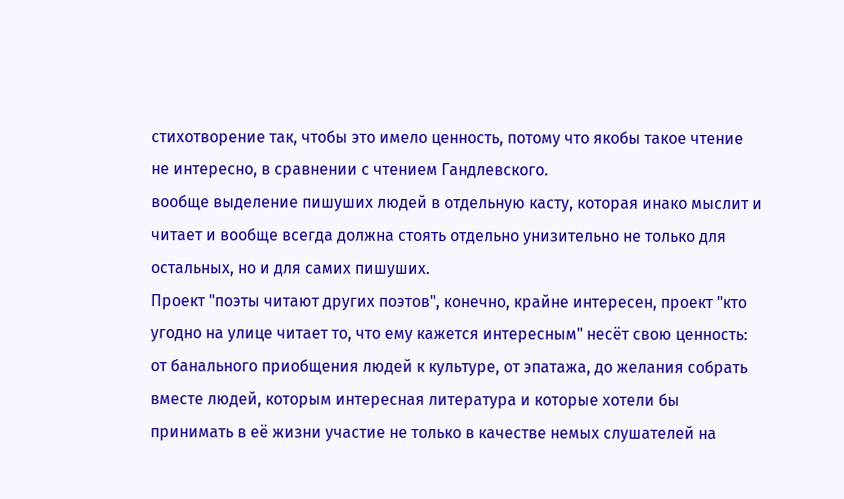стихотворение так, чтобы это имело ценность, потому что якобы такое чтение не интересно, в сравнении с чтением Гандлевского.
вообще выделение пишуших людей в отдельную касту, которая инако мыслит и читает и вообще всегда должна стоять отдельно унизительно не только для остальных, но и для самих пишуших.
Проект "поэты читают других поэтов", конечно, крайне интересен, проект "кто угодно на улице читает то, что ему кажется интересным" несёт свою ценность: от банального приобщения людей к культуре, от эпатажа, до желания собрать вместе людей, которым интересная литература и которые хотели бы принимать в её жизни участие не только в качестве немых слушателей на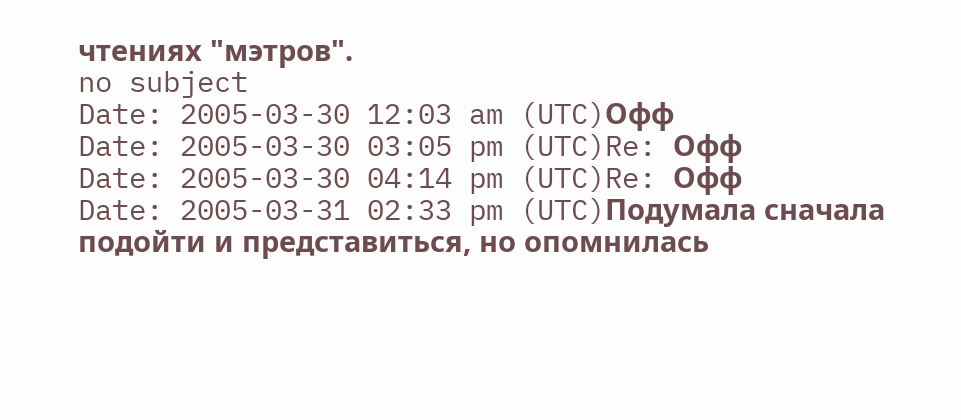чтениях "мэтров".
no subject
Date: 2005-03-30 12:03 am (UTC)Офф
Date: 2005-03-30 03:05 pm (UTC)Re: Офф
Date: 2005-03-30 04:14 pm (UTC)Re: Офф
Date: 2005-03-31 02:33 pm (UTC)Подумала сначала подойти и представиться, но опомнилась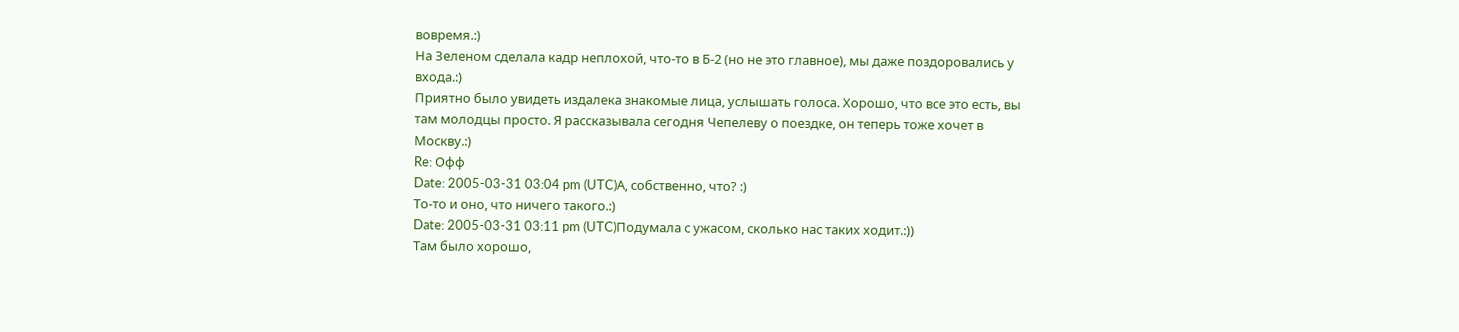вовремя.:)
На Зеленом сделала кадр неплохой, что-то в Б-2 (но не это главное), мы даже поздоровались у входа.:)
Приятно было увидеть издалека знакомые лица, услышать голоса. Хорошо, что все это есть, вы там молодцы просто. Я рассказывала сегодня Чепелеву о поездке, он теперь тоже хочет в Москву.:)
Re: Офф
Date: 2005-03-31 03:04 pm (UTC)А, собственно, что? :)
То-то и оно, что ничего такого.:)
Date: 2005-03-31 03:11 pm (UTC)Подумала с ужасом, сколько нас таких ходит.:))
Там было хорошо,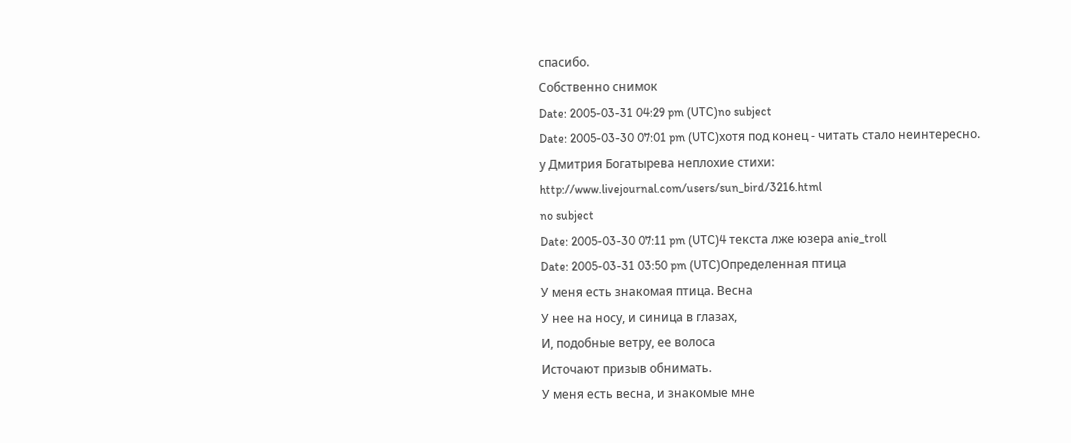спасибо.
Собственно снимок
Date: 2005-03-31 04:29 pm (UTC)no subject
Date: 2005-03-30 07:01 pm (UTC)хотя под конец - читать стало неинтересно.
у Дмитрия Богатырева неплохие стихи:
http://www.livejournal.com/users/sun_bird/3216.html
no subject
Date: 2005-03-30 07:11 pm (UTC)4 текста лже юзера anie_troll
Date: 2005-03-31 03:50 pm (UTC)Определенная птица
У меня есть знакомая птица. Весна
У нее на носу, и синица в глазах,
И, подобные ветру, ее волоса
Источают призыв обнимать.
У меня есть весна, и знакомые мне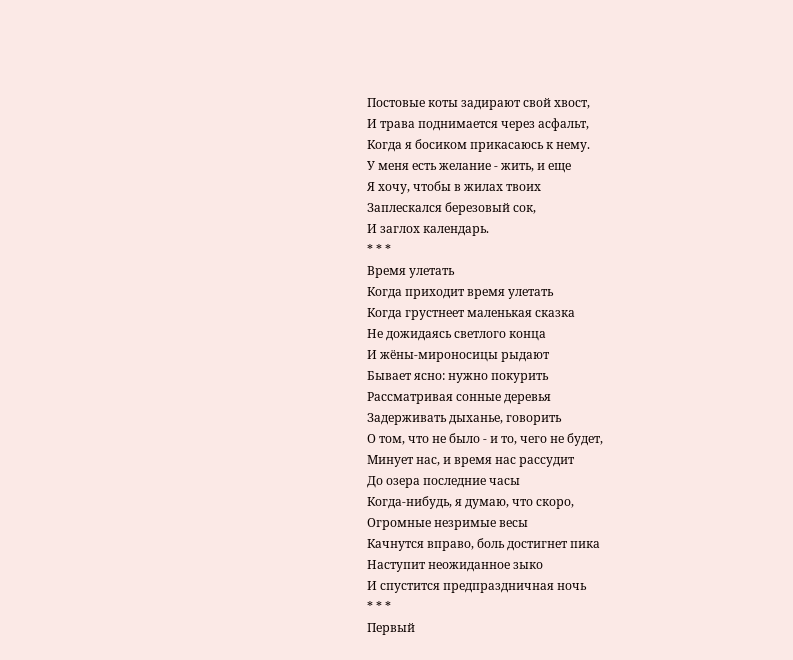Постовые коты задирают свой хвост,
И трава поднимается через асфальт,
Когда я босиком прикасаюсь к нему.
У меня есть желание - жить, и еще
Я хочу, чтобы в жилах твоих
Заплескался березовый сок,
И заглох календарь.
* * *
Время улетать
Когда приходит время улетать
Когда грустнеет маленькая сказка
Не дожидаясь светлого конца
И жёны-мироносицы рыдают
Бывает ясно: нужно покурить
Рассматривая сонные деревья
Задерживать дыханье, говорить
О том, что не было - и то, чего не будет,
Минует нас, и время нас рассудит
До озера последние часы
Когда-нибудь, я думаю, что скоро,
Огромные незримые весы
Качнутся вправо, боль достигнет пика
Наступит неожиданное зыко
И спустится предпраздничная ночь
* * *
Первый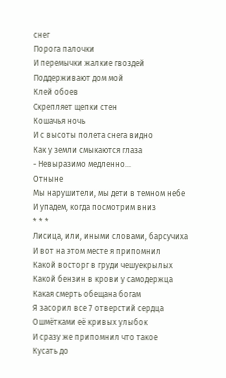снег
Порога палочки
И перемычки жалкие гвоздей
Поддерживают дом мой
Клей обоев
Скрепляет щепки стен
Кошачья ночь
И с высоты полета снега видно
Как у земли смыкаются глаза
- Невыразимо медленно...
Отныне
Мы нарушители, мы дети в темном небе
И упадем, когда посмотрим вниз
* * *
Лисица, или, иными словами, барсучиха
И вот на этом месте я припомнил
Какой восторг в груди чешуекрылых
Какой бензин в крови у самодержца
Какая смерть обещана богам
Я засорил все 7 отверстий сердца
Ошмётками её кривых улыбок
И сразу же припомнил что такое
Кусать до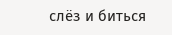слёз и биться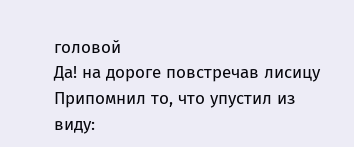головой
Да! на дороге повстречав лисицу
Припомнил то, что упустил из виду: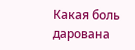Какая боль дарована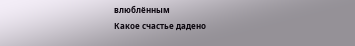влюблённым
Какое счастье дадено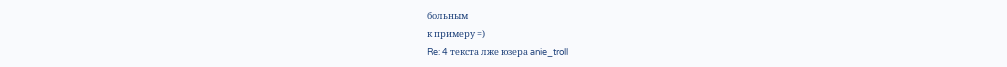больным
к примеру =)
Re: 4 текста лже юзера anie_troll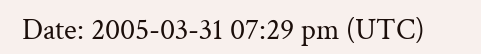Date: 2005-03-31 07:29 pm (UTC)